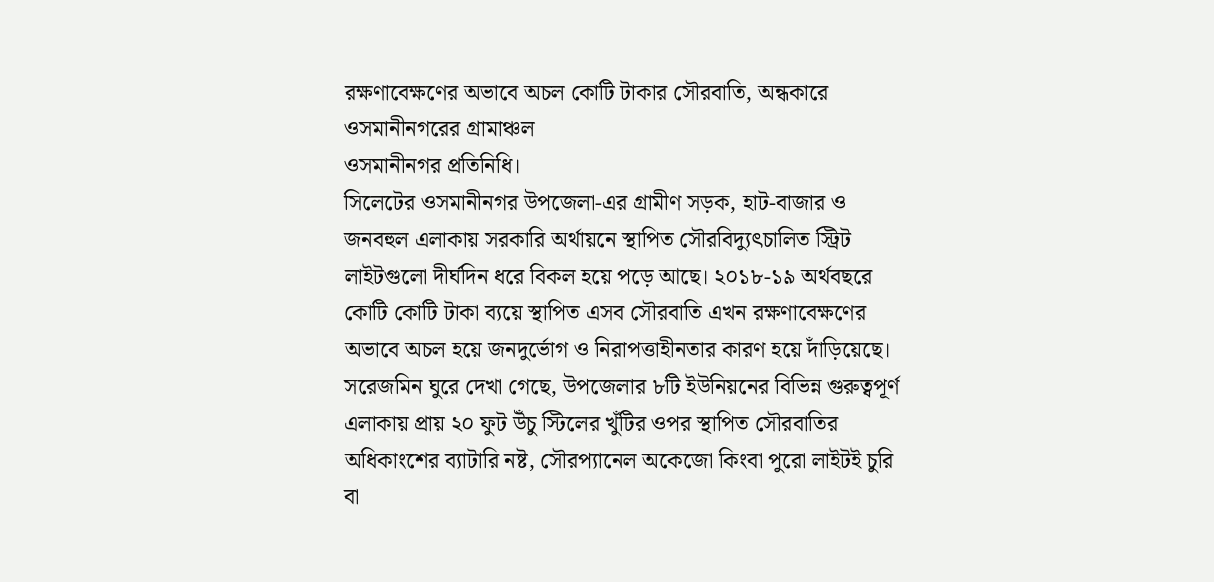রক্ষণাবেক্ষণের অভাবে অচল কোটি টাকার সৌরবাতি, অন্ধকারে ওসমানীনগরের গ্রামাঞ্চল
ওসমানীনগর প্রতিনিধি।
সিলেটের ওসমানীনগর উপজেলা-এর গ্রামীণ সড়ক, হাট-বাজার ও জনবহুল এলাকায় সরকারি অর্থায়নে স্থাপিত সৌরবিদ্যুৎচালিত স্ট্রিট লাইটগুলো দীর্ঘদিন ধরে বিকল হয়ে পড়ে আছে। ২০১৮-১৯ অর্থবছরে কোটি কোটি টাকা ব্যয়ে স্থাপিত এসব সৌরবাতি এখন রক্ষণাবেক্ষণের অভাবে অচল হয়ে জনদুর্ভোগ ও নিরাপত্তাহীনতার কারণ হয়ে দাঁড়িয়েছে।
সরেজমিন ঘুরে দেখা গেছে, উপজেলার ৮টি ইউনিয়নের বিভিন্ন গুরুত্বপূর্ণ এলাকায় প্রায় ২০ ফুট উঁচু স্টিলের খুঁটির ওপর স্থাপিত সৌরবাতির অধিকাংশের ব্যাটারি নষ্ট, সৌরপ্যানেল অকেজো কিংবা পুরো লাইটই চুরি বা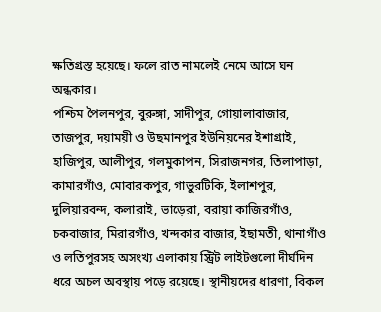ক্ষতিগ্রস্ত হয়েছে। ফলে রাত নামলেই নেমে আসে ঘন অন্ধকার।
পশ্চিম পৈলনপুর, বুরুঙ্গা, সাদীপুর, গোয়ালাবাজার, তাজপুর, দয়াময়ী ও উছমানপুর ইউনিয়নের ইশাগ্রাই, হাজিপুর, আলীপুর, গলমুকাপন, সিরাজনগর, তিলাপাড়া, কামারগাঁও, মোবারকপুর, গাভুরটিকি, ইলাশপুর, দুলিয়ারবন্দ, কলারাই, ভাড়েরা, বরায়া কাজিরগাঁও, চকবাজার, মিরারগাঁও, খন্দকার বাজার, ইছামতী, থানাগাঁও ও লতিপুরসহ অসংখ্য এলাকায় স্ট্রিট লাইটগুলো দীর্ঘদিন ধরে অচল অবস্থায় পড়ে রয়েছে। স্থানীয়দের ধারণা, বিকল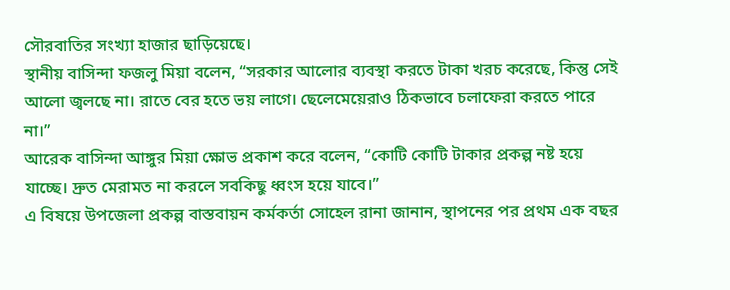সৌরবাতির সংখ্যা হাজার ছাড়িয়েছে।
স্থানীয় বাসিন্দা ফজলু মিয়া বলেন, “সরকার আলোর ব্যবস্থা করতে টাকা খরচ করেছে, কিন্তু সেই আলো জ্বলছে না। রাতে বের হতে ভয় লাগে। ছেলেমেয়েরাও ঠিকভাবে চলাফেরা করতে পারে না।”
আরেক বাসিন্দা আঙ্গুর মিয়া ক্ষোভ প্রকাশ করে বলেন, “কোটি কোটি টাকার প্রকল্প নষ্ট হয়ে যাচ্ছে। দ্রুত মেরামত না করলে সবকিছু ধ্বংস হয়ে যাবে।”
এ বিষয়ে উপজেলা প্রকল্প বাস্তবায়ন কর্মকর্তা সোহেল রানা জানান, স্থাপনের পর প্রথম এক বছর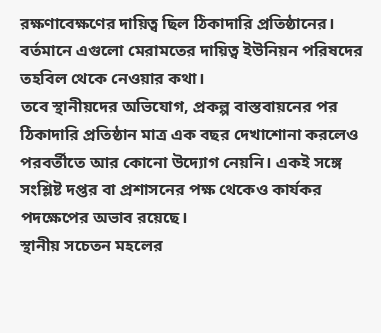রক্ষণাবেক্ষণের দায়িত্ব ছিল ঠিকাদারি প্রতিষ্ঠানের। বর্তমানে এগুলো মেরামতের দায়িত্ব ইউনিয়ন পরিষদের তহবিল থেকে নেওয়ার কথা।
তবে স্থানীয়দের অভিযোগ, প্রকল্প বাস্তবায়নের পর ঠিকাদারি প্রতিষ্ঠান মাত্র এক বছর দেখাশোনা করলেও পরবর্তীতে আর কোনো উদ্যোগ নেয়নি। একই সঙ্গে সংশ্লিষ্ট দপ্তর বা প্রশাসনের পক্ষ থেকেও কার্যকর পদক্ষেপের অভাব রয়েছে।
স্থানীয় সচেতন মহলের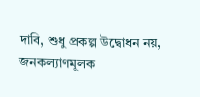দাবি, শুধু প্রকল্প উদ্বোধন নয়, জনকল্যাণমূলক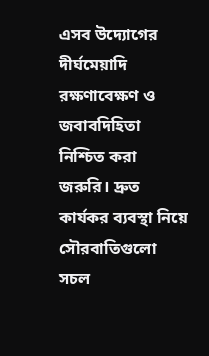এসব উদ্যোগের দীর্ঘমেয়াদি রক্ষণাবেক্ষণ ও জবাবদিহিতা নিশ্চিত করা জরুরি। দ্রুত কার্যকর ব্যবস্থা নিয়ে সৌরবাতিগুলো সচল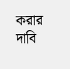করার দাবি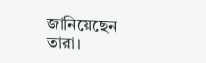জানিয়েছেন তারা।